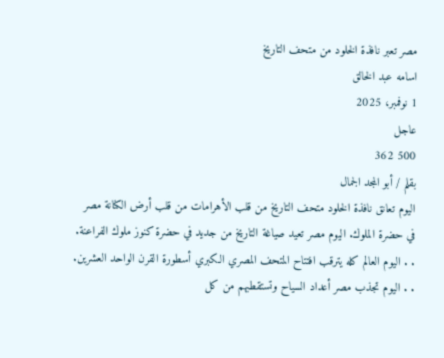مصر تعبر نافذة الخلود من متحف التاريخ
اسامه عبد الخالق
1 نوفمبر، 2025
عاجل
500 362
بقلم / أبو المجد الجمال
اليوم تعانق نافذة الخلود متحف التاريخ من قلب الأهرامات من قلب أرض الكنانة مصر
في حضرة الملوك. اليوم مصر تعيد صياغة التاريخ من جديد في حضرة كنوز ملوك الفراعنة.
. . اليوم العالم كله يترقب افتتاح المتحف المصري الكبري أسطورة القرن الواحد العشرين.
. . اليوم تجذب مصر أعداد السياح وتستقطبهم من كل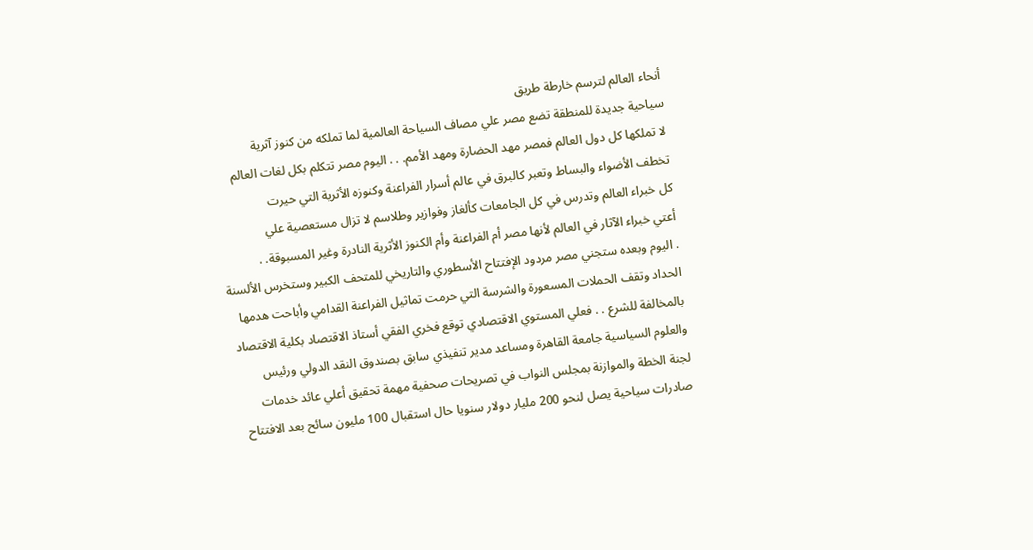أنحاء العالم لترسم خارطة طريق
سياحية جديدة للمنطقة تضع مصر علي مصاف السياحة العالمية لما تملكه من كنوز آثرية
لا تملكها كل دول العالم فمصر مهد الحضارة ومهد الأمم. . . اليوم مصر تتكلم بكل لغات العالم
تخطف الأضواء والبساط وتعبر كالبرق في عالم أسرار الفراعنة وكنوزه الأثرية التي حيرت
كل خبراء العالم وتدرس في كل الجامعات كألغاز وفوازير وطلاسم لا تزال مستعصية علي
أعتي خبراء الآثار في العالم لأنها مصر أم الفراعنة وأم الكنوز الأثرية النادرة وغير المسبوقة. .
. اليوم وبعده ستجني مصر مردود الإفتتاح الأسطوري والتاريخي للمتحف الكبير وستخرس الألسنة
الحداد وتقف الحملات المسعورة والشرسة التي حرمت تماثيل الفراعنة القدامي وأباحت هدمها
بالمخالفة للشرع . . فعلي المستوي الاقتصادي توقع فخري الفقي أستاذ الاقتصاد بكلية الاقتصاد
والعلوم السياسية جامعة القاهرة ومساعد مدير تنفيذي سابق بصندوق النقد الدولي ورئيس
لجنة الخطة والموازنة بمجلس النواب في تصريحات صحفية مهمة تحقيق أعلي عائد خدمات
صادرات سياحية يصل لنحو 200 مليار دولار سنويا حال استقبال 100 مليون سائح بعد الافتتاح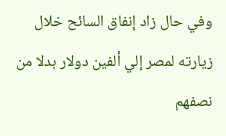وفي حال زاد إنفاق السائح خلال زيارته لمصر إلي ألفين دولار بدلا من نصفهم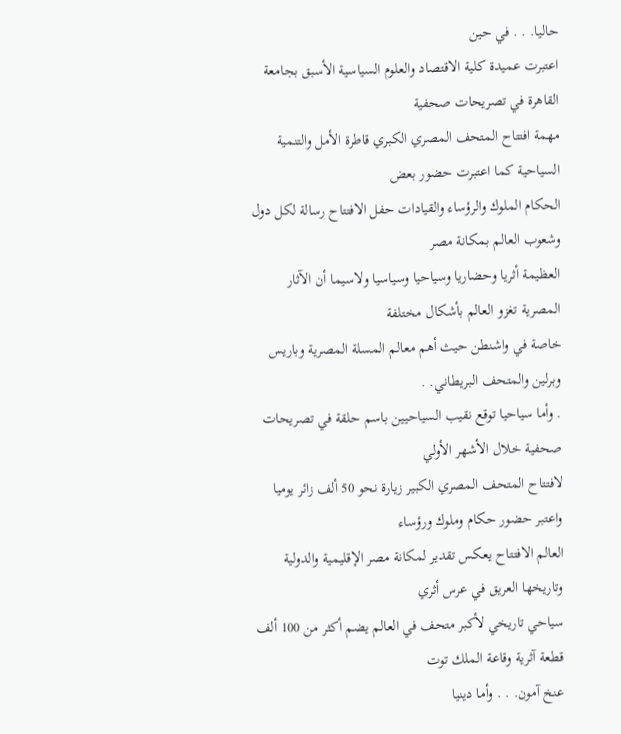حاليا. . . في حين
اعتبرت عميدة كلية الاقتصاد والعلوم السياسية الأسبق بجامعة القاهرة في تصريحات صحفية
مهمة افتتاح المتحف المصري الكبري قاطرة الأمل والتنمية السياحية كما اعتبرت حضور بعض
الحكام الملوك والرؤساء والقيادات حفل الافتتاح رسالة لكل دول وشعوب العالم بمكانة مصر
العظيمة أثريا وحضاريا وسياحيا وسياسيا ولاسيما أن الآثار المصرية تغزو العالم بأشكال مختلفة
خاصة في واشنطن حيث أهم معالم المسلة المصرية وباريس وبرلين والمتحف البريطاني. .
. وأما سياحيا توقع نقيب السياحيين باسم حلقة في تصريحات صحفية خلال الأشهر الأولي
لافتتاح المتحف المصري الكبير زيارة نحو 50 ألف زائر يوميا واعتبر حضور حكام وملوك ورؤساء
العالم الافتتاح يعكس تقدير لمكانة مصر الإقليمية والدولية وتاريخها العريق في عرس أثري
سياحي تاريخي لأكبر متحف في العالم يضم أكثر من 100 ألف قطعة آثرية وقاعة الملك توت
عنخ آمون. . . وأما دينيا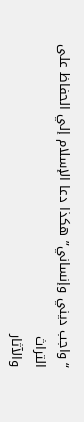“واجب ديني وإنساني” هكذا دعا الإسلام إلي الحفاظ على التراث
والآثار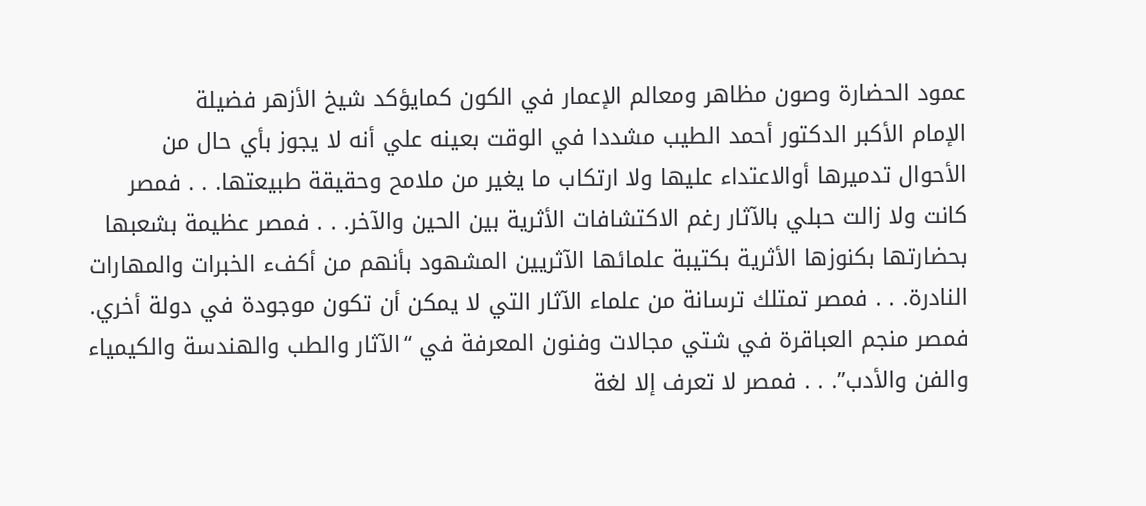عمود الحضارة وصون مظاهر ومعالم الإعمار في الكون كمايؤكد شيخ الأزهر فضيلة
الإمام الأكبر الدكتور أحمد الطيب مشددا في الوقت بعينه علي أنه لا يجوز بأي حال من
الأحوال تدميرها أوالاعتداء عليها ولا ارتكاب ما يغير من ملامح وحقيقة طبيعتها. . . فمصر
كانت ولا زالت حبلي بالآثار رغم الاكتشافات الأثرية بين الحين والآخر. . . فمصر عظيمة بشعبها
بحضارتها بكنوزها الأثرية بكتيبة علمائها الآثريين المشهود بأنهم من أكفء الخبرات والمهارات
النادرة. . . فمصر تمتلك ترسانة من علماء الآثار التي لا يمكن أن تكون موجودة في دولة أخري.
فمصر منجم العباقرة في شتي مجالات وفنون المعرفة في “الآثار والطب والهندسة والكيمياء
والفن والأدب”. . . فمصر لا تعرف إلا لغة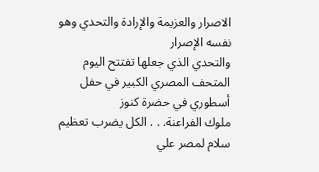الاصرار والعزيمة والإرادة والتحدي وهو نفسه الإصرار
والتحدي الذي جعلها تفتتح اليوم المتحف المصري الكبير في حفل أسطوري في حضرة كنوز
ملوك الفراعنة. . . الكل يضرب تعظيم سلام لمصر علي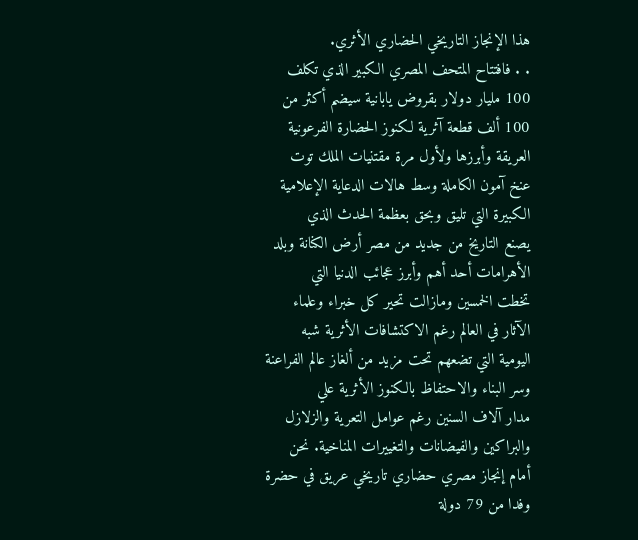هذا الإنجاز التاريخي الحضاري الأثري.
. . فافتتاح المتحف المصري الكبير الذي تكلف 100 مليار دولار بقروض يابانية سيضم أكثر من
100 ألف قطعة آثرية لكنوز الحضارة الفرعونية العريقة وأبرزها ولأول مرة مقتنيات الملك توت
عنخ آمون الكاملة وسط هالات الدعاية الإعلامية الكبيرة التي تليق وبحق بعظمة الحدث الذي
يصنع التاريخ من جديد من مصر أرض الكنانة وبلد الأهرامات أحد أهم وأبرز عجائب الدنيا التي
تخطت الخمسين ومازالت تحير كل خبراء وعلماء الآثار في العالم رغم الاكتشافات الأثرية شبه
اليومية التي تضعهم تحت مزيد من ألغاز عالم الفراعنة وسر البناء والاحتفاظ بالكنوز الأثرية علي
مدار آلاف السنين رغم عوامل التعرية والزلازل والبراكين والفيضانات والتغييرات المناخية. نحن
أمام إنجاز مصري حضاري تاريخي عريق في حضرة وفدا من 79 دولة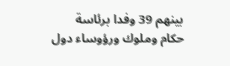بينهم 39 وفدا برئاسة
حكام وملوك ورؤوساء دول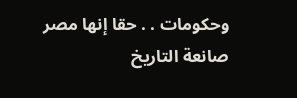وحكومات . . حقا إنها مصر صانعة التاريخ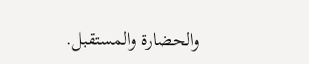والحضارة والمستقبل.